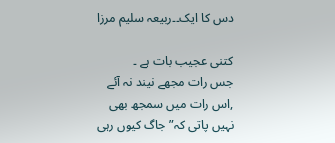دس کا ایک۔۔ربیعہ سلیم مرزا

کتنی عجیب بات ہے ۔
جس رات مجھے نیند نہ آئے ,اس رات میں سمجھ بھی نہیں پاتی کہ” جاگ کیوں رہی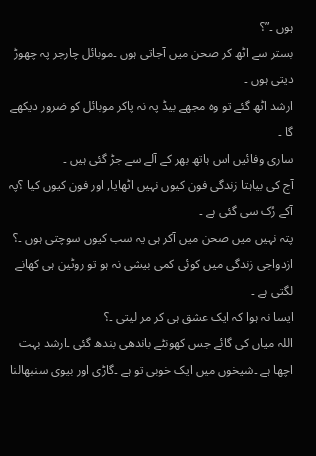ہوں ۔”؟
بستر سے اٹھ کر صحن میں آجاتی ہوں ۔موبائل چارجر پہ چھوڑ دیتی ہوں ۔
ارشد اٹھ گئے تو وہ مجھے بیڈ پہ نہ پاکر موبائل کو ضرور دیکھے گا ۔
ساری وفائیں اس ہاتھ بھر کے آلے سے جڑ گئی ہیں ۔
آج کی بیاہتا زندگی فون کیوں نہیں اٹھایا, اور فون کیوں کیا ؟پہ آکے رُک سی گئی ہے ۔
پتہ نہیں میں صحن میں آکر ہی یہ سب کیوں سوچتی ہوں ۔؟
ازدواجی زندگی میں کوئی کمی بیشی نہ ہو تو روٹین ہی کھانے لگتی ہے ۔
ایسا نہ ہوا کہ ایک عشق ہی کر مر لیتی ۔؟
اللہ میاں کی گائے جس کھونٹے باندھی بندھ گئی ۔ارشد بہت اچھا ہے ۔شیخوں میں ایک خوبی تو ہے ۔گاڑی اور بیوی سنبھالنا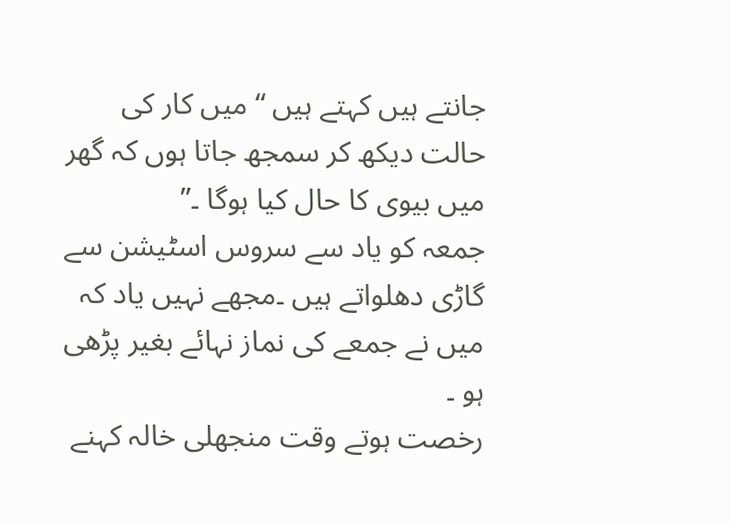جانتے ہیں کہتے ہیں “میں کار کی حالت دیکھ کر سمجھ جاتا ہوں کہ گھر میں بیوی کا حال کیا ہوگا ۔”
جمعہ کو یاد سے سروس اسٹیشن سے گاڑی دھلواتے ہیں ۔مجھے نہیں یاد کہ میں نے جمعے کی نماز نہائے بغیر پڑھی ہو ۔
رخصت ہوتے وقت منجھلی خالہ کہنے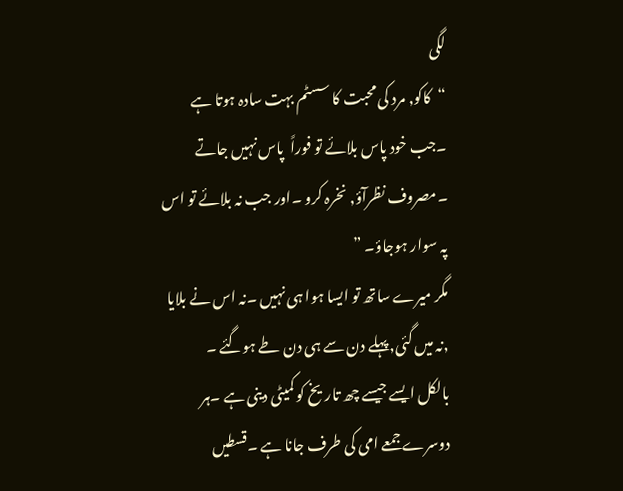لگی
“کاکو, مرد کی محبت کا سسٹم بہت سادہ ہوتا ہے ۔جب خود پاس بلائے تو فوراً  پاس نہیں جاتے ۔مصروف نظرآؤ, نخرہ کرو ۔اور جب نہ بلائے تو اس پہ سوار ہوجاؤ۔ ”
مگر میرے ساتھ تو ایسا ہوا ہی نہیں ۔نہ اس نے بلایا ,نہ میں گئی,پہلے دن سے ہی دن طے ہوگئے ۔
بالکل ایسے جیسے چھ تاریخ کو کمیٹی دینی ہے ۔ہر دوسرے جمعے امی کی طرف جانا ہے ۔قسطیں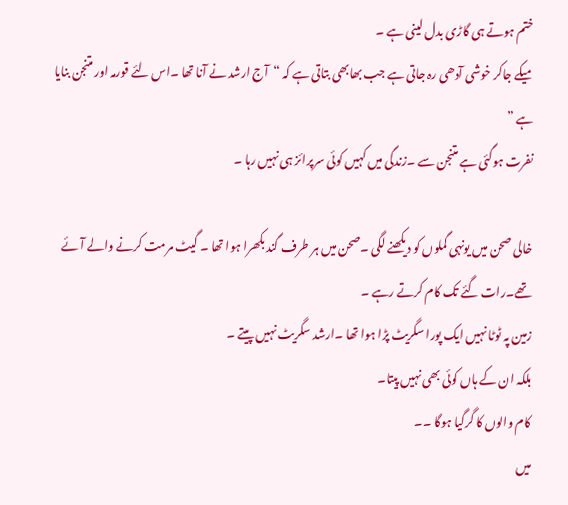ختم ہوتے ہی گاڑی بدل لینی ہے ۔
میکے جاکر خوشی آدھی رہ جاتی ہے جب بھابھی بتاتی ہے کہ “آج ارشد نے آنا تھا ۔اس لئے قورمہ اور متنجن بنایا ہے ”
نفرت ہوگئی ہے متنجن سے ۔زندگی میں کہیں کوئی سرپرائز ہی نہیں رہا ۔

خالی صحن میں یونہی گملوں کو دیکھنے لگی ۔صحن میں ہر طرف گند بکھرا ہوا تھا ۔ گیٹ مرمت کرنے والے آئے تھے۔رات گئے تک کام کرتے رہے ۔
زمین پہ ٹوٹا نہیں ایک پورا سگریٹ پڑا ہوا تھا ۔ارشد سگریٹ نہیں پیتے ۔
بلکہ ان کے ہاں کوئی بھی نہیں پیتا۔
کام والوں کا گرگیا ہوگا ۔۔
میں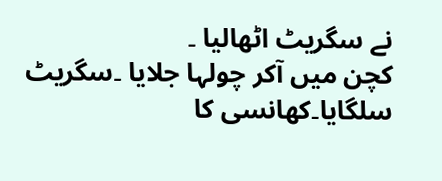نے سگریٹ اٹھالیا ۔
کچن میں آکر چولہا جلایا ۔سگریٹ سلگایا۔کھانسی کا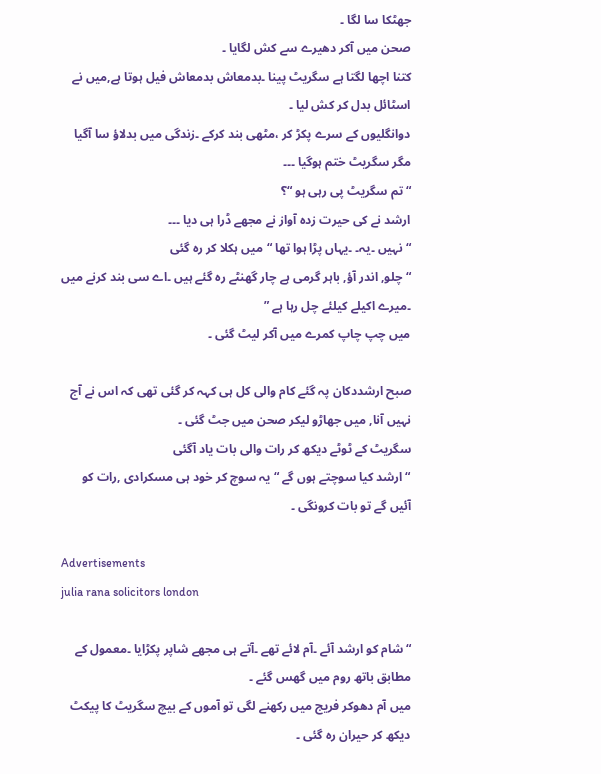جھٹکا سا لگا ۔
صحن میں آکر دھیرے سے کش لگایا ۔
کتنا اچھا لگتا ہے سگریٹ پینا ۔بدمعاش بدمعاش فیل ہوتا ہے,میں نے اسٹائل بدل کر کش لیا ۔
دوانگلیوں کے سرے پکڑ کر ،مٹھی بند کرکے ۔زندگی میں بدلاؤ سا آگیا مگر سگریٹ ختم ہوگیا ۔۔۔
“تم سگریٹ پی رہی ہو “؟
ارشد نے کی حیرت زدہ آواز نے مجھے ڈرا ہی دیا ۔۔۔
“نہیں ۔یہ۔ ۔یہاں پڑا ہوا تھا “میں ہکلا کر رہ گئی
“چلو, اندر آؤ, باہر گرمی ہے چار گھنٹے رہ گئے ہیں ۔اے سی بند کرنے میں ۔میرے اکیلے کیلئے چل رہا ہے ”
میں چپ چاپ کمرے میں آکر لیٹ گئی ۔

صبح ارشددکان پہ گئے کام والی کل ہی کہہ کر گئی تھی کہ اس نے آج نہیں آنا, میں جھاڑو لیکر صحن میں جٹ گئی ۔
سگریٹ کے ٹوٹے دیکھ کر رات والی بات یاد آگئی
“ارشد کیا سوچتے ہوں گے “یہ سوچ کر خود ہی مسکرادی ,رات کو آئیں گے تو بات کرونگی ۔

Advertisements
julia rana solicitors london

“شام کو ارشد آئے ۔آم لائے تھے ۔آتے ہی مجھے شاپر پکڑایا ۔معمول کے مطابق باتھ روم میں گھس گئے ۔
میں آم دھوکر فریج میں رکھنے لگی تو آموں کے بیچ سگریٹ کا پیکٹ دیکھ کر حیران رہ گئی ۔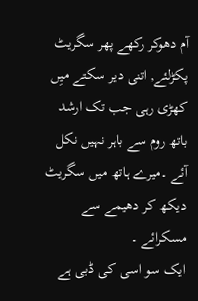آم دھوکر رکھے پھر سگریٹ پکڑلئے, اتنی دیر سکتے میِں کھڑی رہی جب تک ارشد باتھ روم سے باہر نہیں نکل آئے ۔میرے ہاتھ میں سگریٹ دیکھ کر دھیمے سے مسکرائے ۔
ایک سو اسی کی ڈبی ہے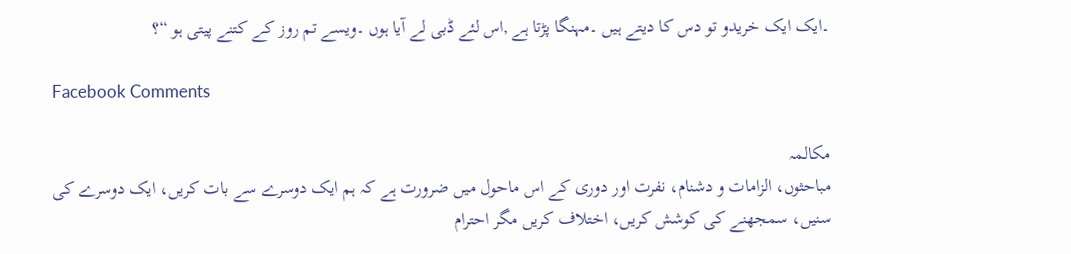۔ایک ایک خریدو تو دس کا دیتے ہیں ۔مہنگا پڑتا ہے ,اس لئے ڈبی لے آیا ہوں ۔ویسے تم روز کے کتنے پیتی ہو “؟

Facebook Comments

مکالمہ
مباحثوں، الزامات و دشنام، نفرت اور دوری کے اس ماحول میں ضرورت ہے کہ ہم ایک دوسرے سے بات کریں، ایک دوسرے کی سنیں، سمجھنے کی کوشش کریں، اختلاف کریں مگر احترام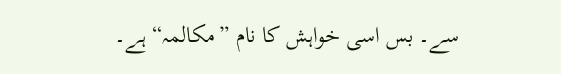سے۔ بس اسی خواہش کا نام ”مکالمہ“ ہے۔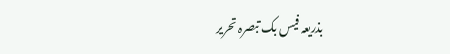بذریعہ فیس بک تبصرہ تحریر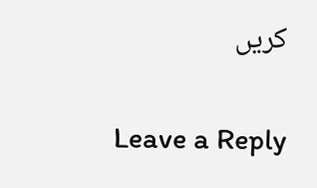کریں

Leave a Reply